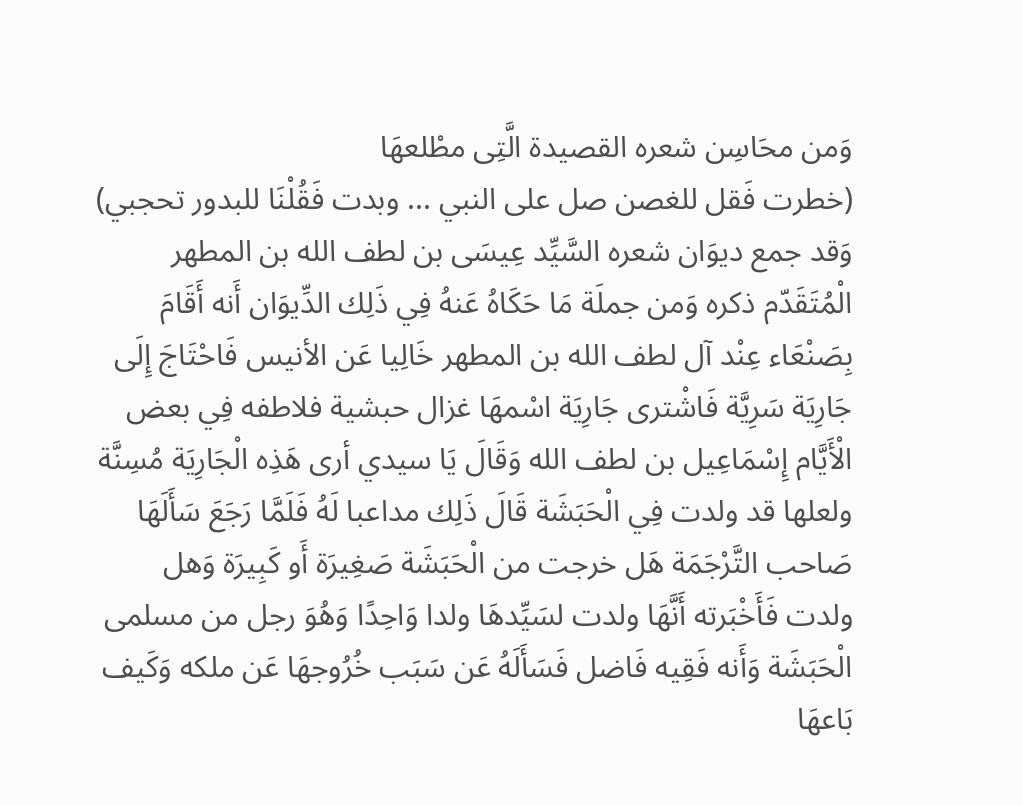وَمن محَاسِن شعره القصيدة الَّتِى مطْلعهَا
(خطرت فَقل للغصن صل على النبي ... وبدت فَقُلْنَا للبدور تحجبي)
وَقد جمع ديوَان شعره السَّيِّد عِيسَى بن لطف الله بن المطهر الْمُتَقَدّم ذكره وَمن جملَة مَا حَكَاهُ عَنهُ فِي ذَلِك الدِّيوَان أَنه أَقَامَ بِصَنْعَاء عِنْد آل لطف الله بن المطهر خَالِيا عَن الأنيس فَاحْتَاجَ إِلَى جَارِيَة سَرِيَّة فَاشْترى جَارِيَة اسْمهَا غزال حبشية فلاطفه فِي بعض الْأَيَّام إِسْمَاعِيل بن لطف الله وَقَالَ يَا سيدي أرى هَذِه الْجَارِيَة مُسِنَّة ولعلها قد ولدت فِي الْحَبَشَة قَالَ ذَلِك مداعبا لَهُ فَلَمَّا رَجَعَ سَأَلَهَا صَاحب التَّرْجَمَة هَل خرجت من الْحَبَشَة صَغِيرَة أَو كَبِيرَة وَهل ولدت فَأَخْبَرته أَنَّهَا ولدت لسَيِّدهَا ولدا وَاحِدًا وَهُوَ رجل من مسلمى الْحَبَشَة وَأَنه فَقِيه فَاضل فَسَأَلَهُ عَن سَبَب خُرُوجهَا عَن ملكه وَكَيف بَاعهَا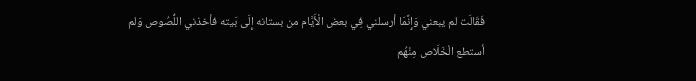فَقَالَت لم يبعني وَإِنَّمَا أرسلني فِي بعض الْأَيَّام من بستانه إِلَى بَيته فأخذني اللُّصُوص وَلم أستطع الْخَلَاص مِنْهُم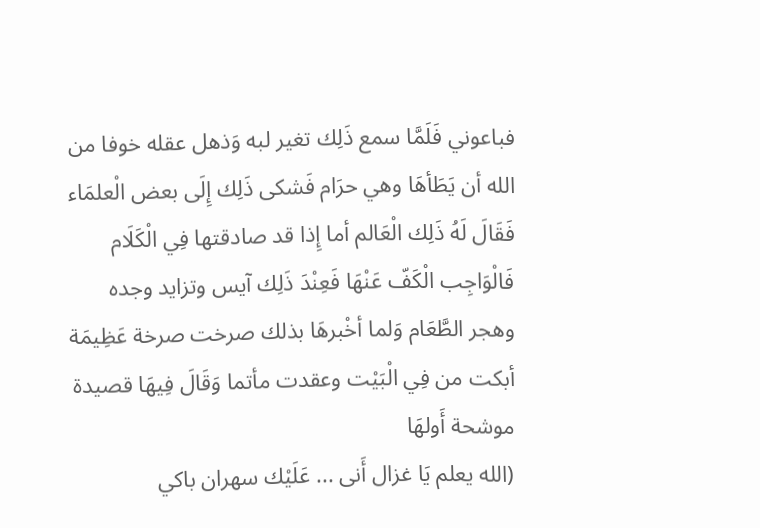فباعوني فَلَمَّا سمع ذَلِك تغير لبه وَذهل عقله خوفا من الله أن يَطَأهَا وهي حرَام فَشكى ذَلِك إِلَى بعض الْعلمَاء فَقَالَ لَهُ ذَلِك الْعَالم أما إِذا قد صادقتها فِي الْكَلَام فَالْوَاجِب الْكَفّ عَنْهَا فَعِنْدَ ذَلِك آيس وتزايد وجده وهجر الطَّعَام وَلما أخْبرهَا بذلك صرخت صرخة عَظِيمَة أبكت من فِي الْبَيْت وعقدت مأتما وَقَالَ فِيهَا قصيدة موشحة أَولهَا
(الله يعلم يَا غزال أَنى ... عَلَيْك سهران باكي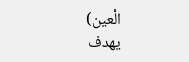الْعين)
يهدف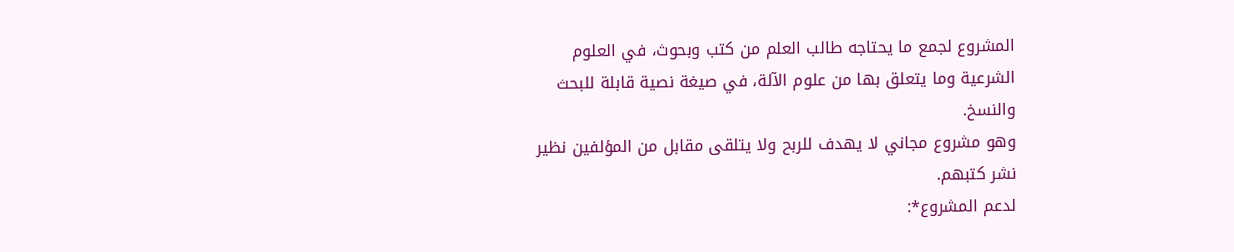المشروع لجمع ما يحتاجه طالب العلم من كتب وبحوث، في العلوم الشرعية وما يتعلق بها من علوم الآلة، في صيغة نصية قابلة للبحث والنسخ.
وهو مشروع مجاني لا يهدف للربح ولا يتلقى مقابل من المؤلفين نظير نشر كتبهم.
لدعم المشروع*: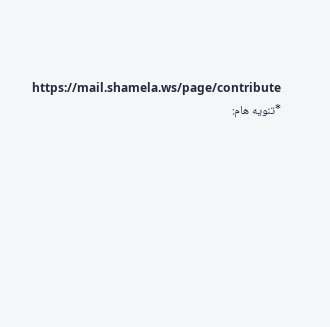https://mail.shamela.ws/page/contribute
*تنويه هام: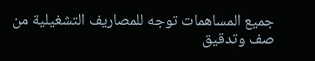جميع المساهمات توجه للمصاريف التشغيلية من صف وتدقيق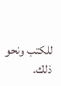للكتب ونحو ذلك.